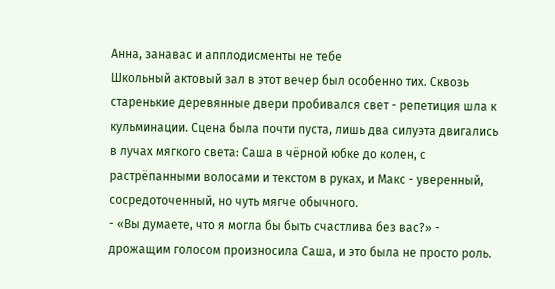Анна, занавас и апплодисменты не тебе
Школьный актовый зал в этот вечер был особенно тих. Сквозь старенькие деревянные двери пробивался свет - репетиция шла к кульминации. Сцена была почти пуста, лишь два силуэта двигались в лучах мягкого света: Саша в чёрной юбке до колен, с растрёпанными волосами и текстом в руках, и Макс - уверенный, сосредоточенный, но чуть мягче обычного.
- «Вы думаете, что я могла бы быть счастлива без вас?» - дрожащим голосом произносила Саша, и это была не просто роль.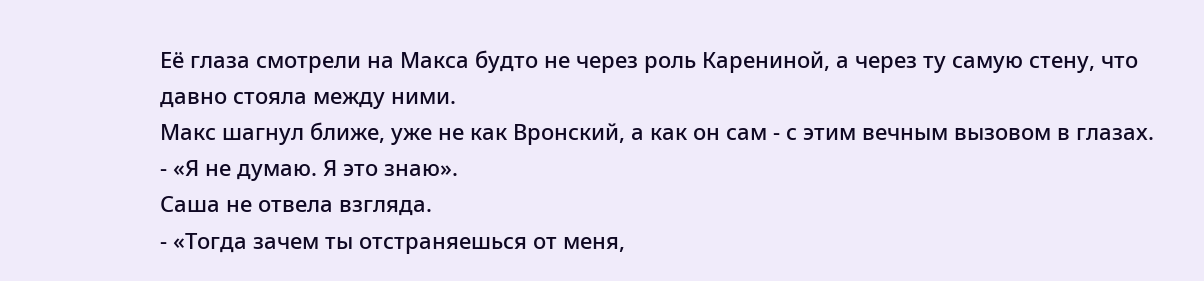Её глаза смотрели на Макса будто не через роль Карениной, а через ту самую стену, что давно стояла между ними.
Макс шагнул ближе, уже не как Вронский, а как он сам - с этим вечным вызовом в глазах.
- «Я не думаю. Я это знаю».
Саша не отвела взгляда.
- «Тогда зачем ты отстраняешься от меня,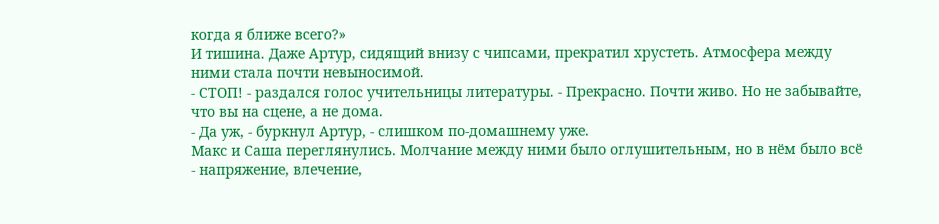когда я ближе всего?»
И тишина. Даже Артур, сидящий внизу с чипсами, прекратил хрустеть. Атмосфера между ними стала почти невыносимой.
- СТОП! - раздался голос учительницы литературы. - Прекрасно. Почти живо. Но не забывайте, что вы на сцене, а не дома.
- Да уж, - буркнул Артур, - слишком по-домашнему уже.
Макс и Саша переглянулись. Молчание между ними было оглушительным, но в нём было всё - напряжение, влечение,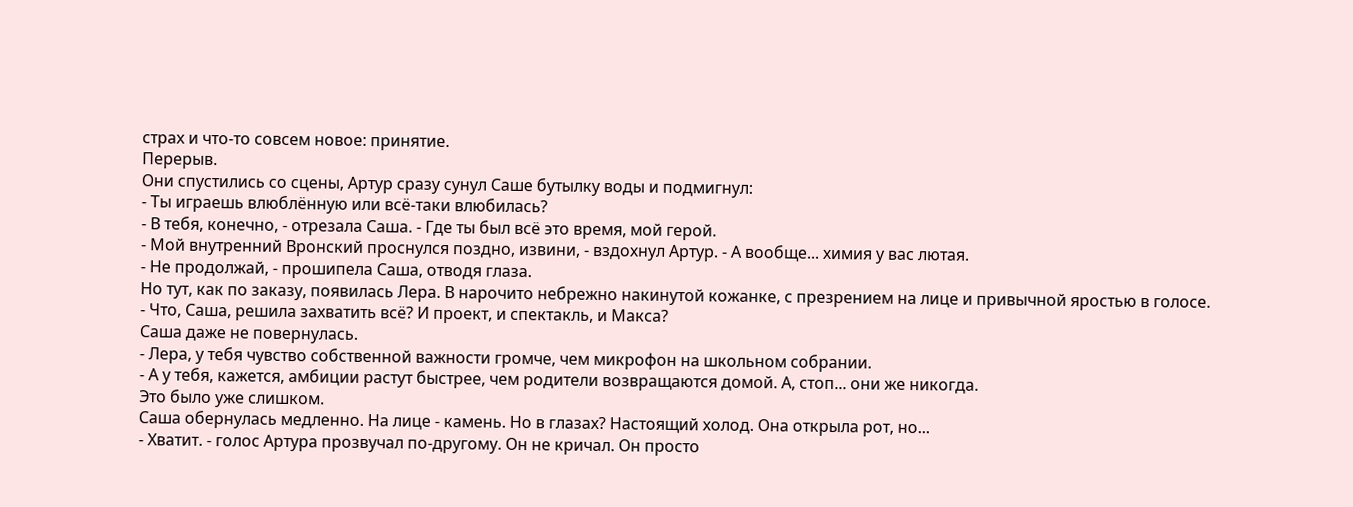страх и что-то совсем новое: принятие.
Перерыв.
Они спустились со сцены, Артур сразу сунул Саше бутылку воды и подмигнул:
- Ты играешь влюблённую или всё-таки влюбилась?
- В тебя, конечно, - отрезала Саша. - Где ты был всё это время, мой герой.
- Мой внутренний Вронский проснулся поздно, извини, - вздохнул Артур. - А вообще... химия у вас лютая.
- Не продолжай, - прошипела Саша, отводя глаза.
Но тут, как по заказу, появилась Лера. В нарочито небрежно накинутой кожанке, с презрением на лице и привычной яростью в голосе.
- Что, Саша, решила захватить всё? И проект, и спектакль, и Макса?
Саша даже не повернулась.
- Лера, у тебя чувство собственной важности громче, чем микрофон на школьном собрании.
- А у тебя, кажется, амбиции растут быстрее, чем родители возвращаются домой. А, стоп... они же никогда.
Это было уже слишком.
Саша обернулась медленно. На лице - камень. Но в глазах? Настоящий холод. Она открыла рот, но...
- Хватит. - голос Артура прозвучал по-другому. Он не кричал. Он просто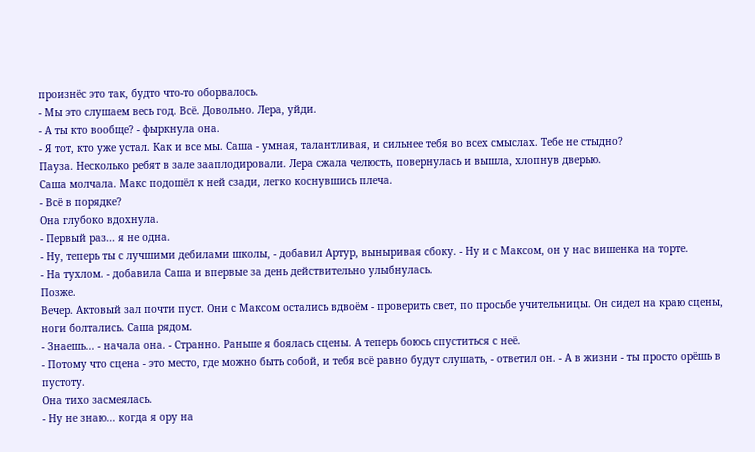произнёс это так, будто что-то оборвалось.
- Мы это слушаем весь год. Всё. Довольно. Лера, уйди.
- А ты кто вообще? - фыркнула она.
- Я тот, кто уже устал. Как и все мы. Саша - умная, талантливая, и сильнее тебя во всех смыслах. Тебе не стыдно?
Пауза. Несколько ребят в зале зааплодировали. Лера сжала челюсть, повернулась и вышла, хлопнув дверью.
Саша молчала. Макс подошёл к ней сзади, легко коснувшись плеча.
- Всё в порядке?
Она глубоко вдохнула.
- Первый раз... я не одна.
- Ну, теперь ты с лучшими дебилами школы, - добавил Артур, выныривая сбоку. - Ну и с Максом, он у нас вишенка на торте.
- На тухлом. - добавила Саша и впервые за день действительно улыбнулась.
Позже.
Вечер. Актовый зал почти пуст. Они с Максом остались вдвоём - проверить свет, по просьбе учительницы. Он сидел на краю сцены, ноги болтались. Саша рядом.
- Знаешь... - начала она. - Странно. Раньше я боялась сцены. А теперь боюсь спуститься с неё.
- Потому что сцена - это место, где можно быть собой, и тебя всё равно будут слушать, - ответил он. - А в жизни - ты просто орёшь в пустоту.
Она тихо засмеялась.
- Ну не знаю... когда я ору на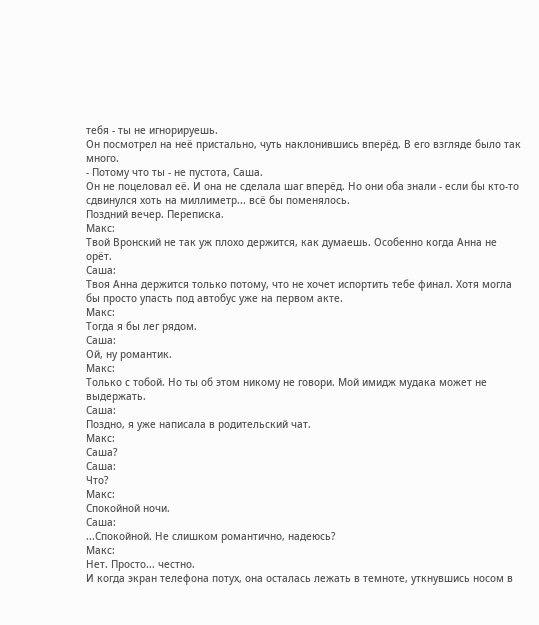тебя - ты не игнорируешь.
Он посмотрел на неё пристально, чуть наклонившись вперёд. В его взгляде было так много.
- Потому что ты - не пустота, Саша.
Он не поцеловал её. И она не сделала шаг вперёд. Но они оба знали - если бы кто-то сдвинулся хоть на миллиметр... всё бы поменялось.
Поздний вечер. Переписка.
Макс:
Твой Вронский не так уж плохо держится, как думаешь. Особенно когда Анна не орёт.
Саша:
Твоя Анна держится только потому, что не хочет испортить тебе финал. Хотя могла бы просто упасть под автобус уже на первом акте.
Макс:
Тогда я бы лег рядом.
Саша:
Ой, ну романтик.
Макс:
Только с тобой. Но ты об этом никому не говори. Мой имидж мудака может не выдержать.
Саша:
Поздно, я уже написала в родительский чат.
Макс:
Саша?
Саша:
Что?
Макс:
Спокойной ночи.
Саша:
...Спокойной. Не слишком романтично, надеюсь?
Макс:
Нет. Просто... честно.
И когда экран телефона потух, она осталась лежать в темноте, уткнувшись носом в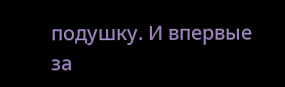подушку. И впервые за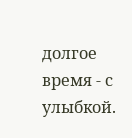долгое время - с улыбкой.